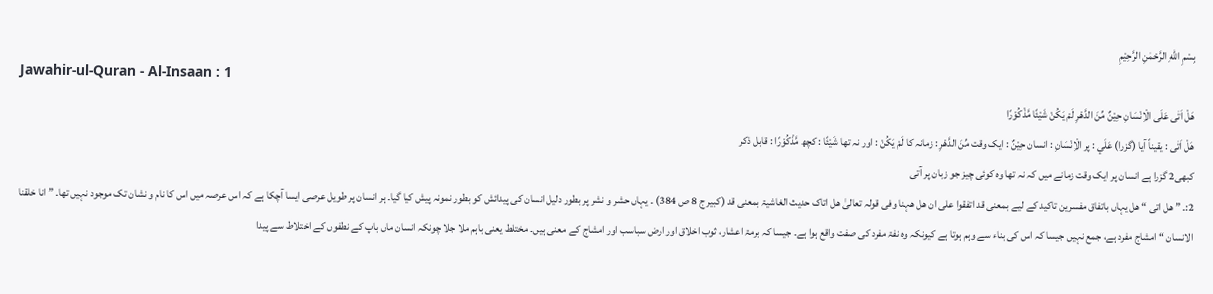بِسْمِ اللّٰهِ الرَّحْمٰنِ الرَّحِيْمِ
Jawahir-ul-Quran - Al-Insaan : 1
هَلْ اَتٰى عَلَى الْاِنْسَانِ حِیْنٌ مِّنَ الدَّهْرِ لَمْ یَكُنْ شَیْئًا مَّذْكُوْرًا
هَلْ اَتٰى : یقیناً آیا (گزرا) عَلَي : پر الْاِنْسَانِ : انسان حِيْنٌ : ایک وقت مِّنَ الدَّهْرِ : زمانہ کا لَمْ يَكُنْ : اور نہ تھا شَيْئًا : کچھ مَّذْكُوْرًا : قابل ذکر
کبھی2 گزرا ہے انسان پر ایک وقت زمانے میں کہ نہ تھا وہ کوئی چیز جو زبان پر آتی
2:۔ ” ھل اتی “ ھل یہاں باتفاق مفسرین تاکید کے لیے بمعنی قد اتفقوا علی ان ھل ھہنا وفی قولہ تعالیٰ ھل اتاک حدیث الغاشیۃ بمعنی قد (کبیر ج 8 ص 384) ۔ یہاں حشر و نشر پر بطور دلیل انسان کی پیدائش کو بطور نمونہ پیش کیا گیا۔ ہر انسان پر طویل عرصی ایسا آچکا ہے کہ اس عرصہ میں اس کا نام و نشان تک موجود نہیں تھا۔ ” انا خلقنا الانسان “ امشاج مفرد ہے، جمع نہیں جیسا کہ اس کی بناء سے وہم ہوتا ہے کیونکہ وہ نفۃ مفرد کی صفت واقع ہوا ہے۔ جیسا کہ برمۃ اعشار، ثوب اخلاق اور ارض سباسب اور امشاج کے معنی ہیں۔ مختلط یعنی باہم ملا جلا چونکہ انسان ماں باپ کے نطفوں کے اختلاط سے پیدا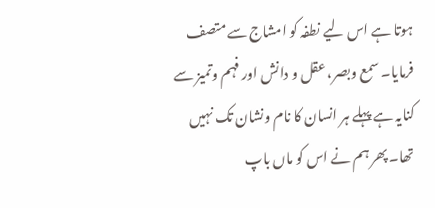ہوتا ہے اس لیے نطفہ کو امشاج سے متصف فرمایا۔ سمع وبصر، عقل و دانش اور فہم وتمیز سے کنایہ ہے پہلے ہر انسان کا نام ونشان تک نہیں تھا۔ پھر ہم نے اس کو ماں باپ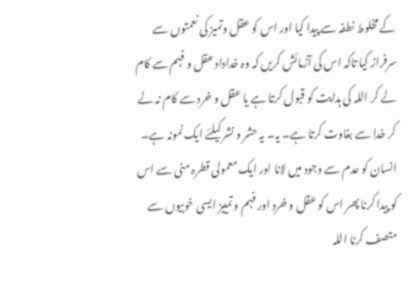کے مخلوط نطفہ سے پیدا کیا اور اس کو عقل وتمیز کی نعمتوں سے سرفراز کیا تاکہ اس کی آزمائش کریں کہ وہ خداداد عقل و فہم سے کام لے کر اللہ کی ہدایت کو قبول کرتا ہے یا عقل و خرد سے کام نہ لے کر خدا سے بغاوت کرتا ہے۔ یہ۔ یہ حشر و نشر کیلئے ایک نمونہ ہے۔ انسان کو عدم سے وجود میں لانا اور ایک معمولی قطرہ منی سے اس کو پیدا کرنا پھر اس کو عقل و خرد اور فہم و تمییز ایسی خوبیوں سے متصف کرنا اللہ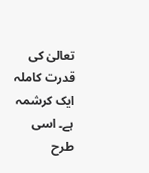تعالیٰ کی قدرت کاملہ ایک کرشمہ ہے۔ اسی طرح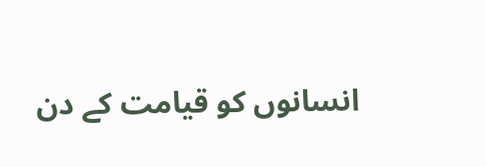انسانوں کو قیامت کے دن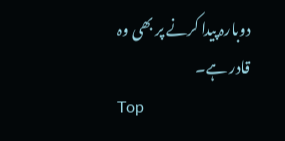دوبارہ پیدا کرنے پر بھی وہ قادر ہے۔
Top